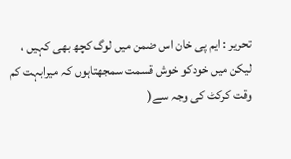تحریر : ایم پی خان اس ضمن میں لوگ کچھ بھی کہیں ، لیکن میں خودکو خوش قسمت سمجھتاہوں کہ میرابہت کم وقت کرکٹ کی وجہ سے(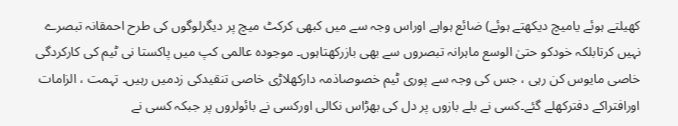کھیلتے ہوئے یامیچ دیکھتے ہوئے) ضائع ہواہے اوراس وجہ سے میں کبھی کرکٹ میچ پر دیگرلوگوں کی طرح احمقانہ تبصرے نہیں کرتابلکہ خودکو حتیٰ الوسع ماہرانہ تبصروں سے بھی بازرکھتاہوں۔ موجودہ عالمی کپ میں پاکستا نی ٹیم کی کارکردگی خاصی مایوس کن رہی ، جس کی وجہ سے پوری ٹیم خصوصاذمہ دارکھلاڑی خاصی تنقیدکی زدمیں رہیں۔ تہمت ، الزامات اورافتراکے دفترکھلے گئے۔کسی نے بلے بازوں پر دل کی بھڑاس نکالی اورکسی نے بائولروں پر جبکہ کسی نے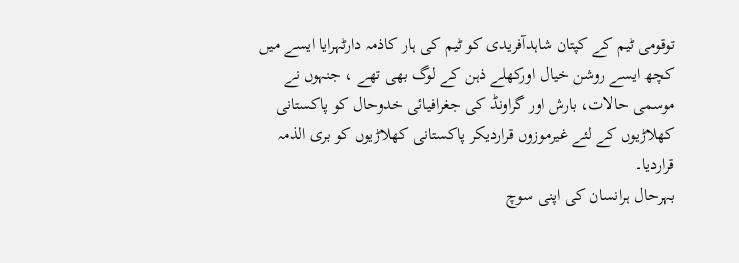توقومی ٹیم کے کپتان شاہدآفریدی کو ٹیم کی ہار کاذمہ دارٹہرایا ایسے میں کچھ ایسے روشن خیال اورکھلے ذہن کے لوگ بھی تھے ، جنہوں نے موسمی حالات، بارش اور گراونڈ کی جغرافیائی خدوحال کو پاکستانی کھلاڑیوں کے لئے غیرموزوں قراردیکر پاکستانی کھلاڑیوں کو بری الذمہ قراردیا۔
بہرحال ہرانسان کی اپنی سوچ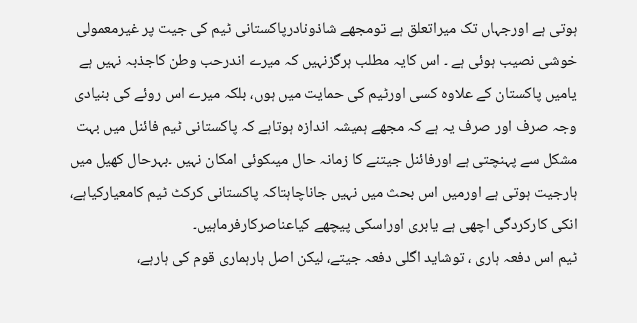ہوتی ہے اورجہاں تک میراتعلق ہے تومجھے شاذونادرپاکستانی ٹیم کی جیت پر غیرمعمولی خوشی نصیب ہوئی ہے ۔ اس کایہ مطلب ہرگزنہیں کہ میرے اندرحب وطن کاجذبہ نہیں ہے یامیں پاکستان کے علاوہ کسی اورٹیم کی حمایت میں ہوں، بلکہ میرے اس روئے کی بنیادی وجہ صرف اور صرف یہ ہے کہ مجھے ہمیشہ اندازہ ہوتاہے کہ پاکستانی ٹیم فائنل میں بہت مشکل سے پہنچتی ہے اورفائنل جیتنے کا زمانہ حال میںکوئی امکان نہیں ۔بہرحال کھیل میں ہارجیت ہوتی ہے اورمیں اس بحث میں نہیں جاناچاہتاکہ پاکستانی کرکٹ ٹیم کامعیارکیاہے، انکی کارکردگی اچھی ہے یابری اوراسکی پیچھے کیاعناصرکارفرماہیں۔
ٹیم اس دفعہ ہاری ، توشاید اگلی دفعہ جیتے، لیکن اصل ہارہماری قوم کی ہارہے،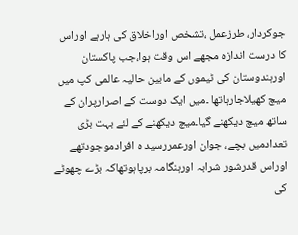جوکردار، طرزعمل ،تشخص اوراخلاق کی ہارہے اوراس کا درست اندازہ مجھے اس وقت ہوا،جب پاکستان اورہندوستان کی ٹیموں کے مابین حالیہ عالمی کپ میں میچ کھیلاجارہاتھا ۔میں ایک دوست کے اصرارپران کے ساتھ میچ دیکھنے گیا۔میچ دیکھنے کے لئے بہت بڑی تعدادمیں بچے، جوان اورعمررسید ہ افرادموجودتھے اوراس قدرشور شرابہ اورہنگامہ برپاہوتھاکہ بڑے چھوٹے کی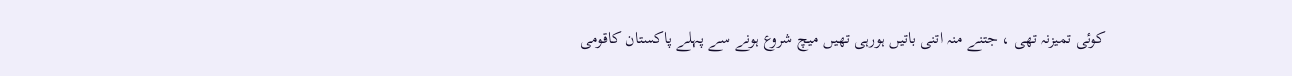کوئی تمیزنہ تھی ، جتنے منہ اتنی باتیں ہورہی تھیں میچ شروع ہونے سے پہلے پاکستان کاقومی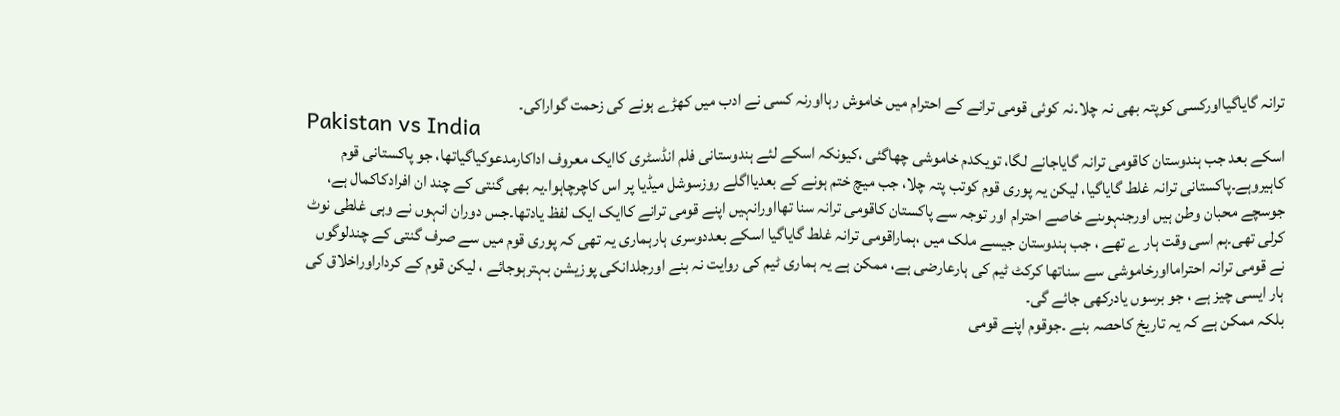ترانہ گایاگیااورکسی کوپتہ بھی نہ چلا۔نہ کوئی قومی ترانے کے احترام میں خاموش رہااورنہ کسی نے ادب میں کھڑے ہونے کی زحمت گواراکی۔
Pakistan vs India
اسکے بعد جب ہندوستان کاقومی ترانہ گایاجانے لگا، تویکدم خاموشی چھاگئی ،کیونکہ اسکے لئے ہندوستانی فلم انڈسٹری کاایک معروف اداکارمدعوکیاگیاتھا، جو پاکستانی قوم کاہیروہے۔پاکستانی ترانہ غلط گایاگیا، لیکن یہ پوری قوم کوتب پتہ چلا، جب میچ ختم ہونے کے بعدیااگلے روزسوشل میڈیا پر اس کاچرچاہوا۔یہ بھی گنتی کے چند ان افرادکاکمال ہے، جوسچے محبان وطن ہیں اورجنہوںنے خاصے احترام اور توجہ سے پاکستان کاقومی ترانہ سنا تھااورانہیں اپنے قومی ترانے کاایک ایک لفظ یادتھا۔جس دوران انہوں نے وہی غلطی نوٹ کرلی تھی۔ہم اسی وقت ہار ے تھے ، جب ہندوستان جیسے ملک میں ،ہماراقومی ترانہ غلط گایاگیا اسکے بعددوسری ہارہماری یہ تھی کہ پوری قوم میں سے صرف گنتی کے چندلوگوں نے قومی ترانہ احترامااورخاموشی سے سناتھا کرکٹ ٹیم کی ہارعارضی ہے، ممکن ہے یہ ہماری ٹیم کی روایت نہ بنے اورجلدانکی پوزیشن بہترہوجائے ، لیکن قوم کے کرداراوراخلاق کی ہار ایسی چیز ہے ، جو برسوں یادرکھی جائے گی۔
بلکہ ممکن ہے کہ یہ تاریخ کاحصہ بنے ۔جوقوم اپنے قومی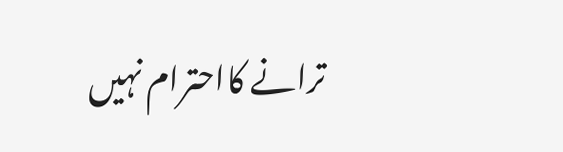ترانے کااحترام نہیں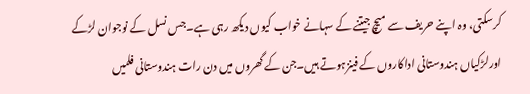کرسکتی، وہ اپنے حریف سے میچ جیتنے کے سہانے خواب کیوں دیکھ رہی ہے۔جس نسل کے نوجوان لڑکے اورلڑکیاں ہندوستانی اداکاروں کے فینزہوتے ہیں۔جن کے گھروں میں دن رات ہندوستانی فلمیں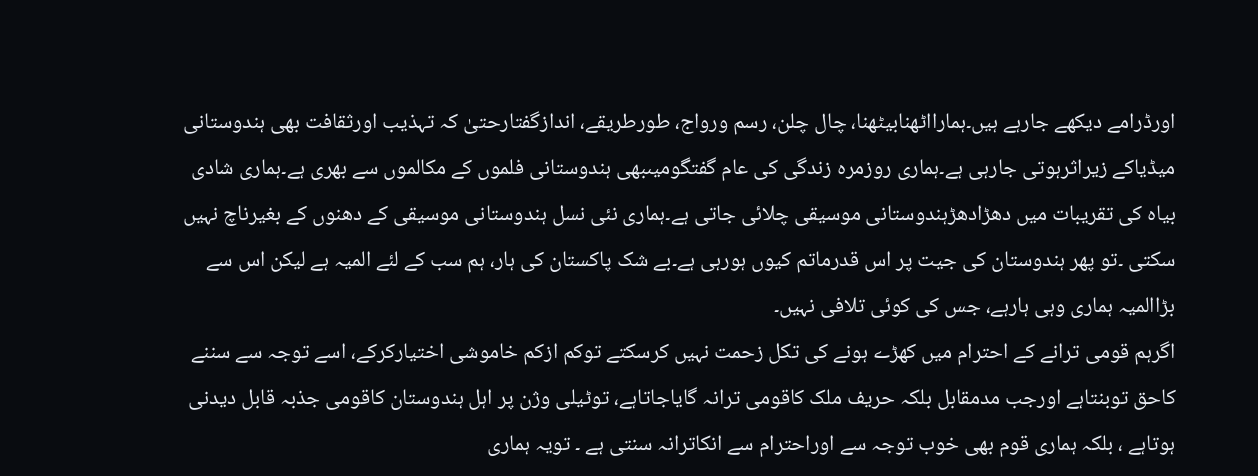اورڈرامے دیکھے جارہے ہیں۔ہمارااٹھنابیٹھنا، چال چلن، رسم ورواج، طورطریقے، اندازگفتارحتیٰ کہ تہذیب اورثقافت بھی ہندوستانی میڈیاکے زیراثرہوتی جارہی ہے۔ہماری روزمرہ زندگی کی عام گفتگومیںبھی ہندوستانی فلموں کے مکالموں سے بھری ہے۔ہماری شادی بیاہ کی تقریبات میں دھڑادھڑہندوستانی موسیقی چلائی جاتی ہے۔ہماری نئی نسل ہندوستانی موسیقی کے دھنوں کے بغیرناچ نہیں سکتی ۔تو پھر ہندوستان کی جیت پر اس قدرماتم کیوں ہورہی ہے۔بے شک پاکستان کی ہار، ہم سب کے لئے المیہ ہے لیکن اس سے بڑاالمیہ ہماری وہی ہارہے، جس کی کوئی تلافی نہیں۔
اگرہم قومی ترانے کے احترام میں کھڑے ہونے کی تکل زحمت نہیں کرسکتے توکم ازکم خاموشی اختیارکرکے، اسے توجہ سے سننے کاحق توبنتاہے اورجب مدمقابل بلکہ حریف ملک کاقومی ترانہ گایاجاتاہے، توٹیلی وژن پر اہل ہندوستان کاقومی جذبہ قابل دیدنی ہوتاہے ، بلکہ ہماری قوم بھی خوب توجہ سے اوراحترام سے انکاترانہ سنتی ہے ۔ تویہ ہماری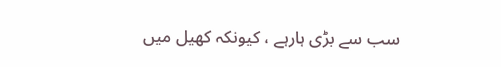سب سے بڑی ہارہے ، کیونکہ کھیل میں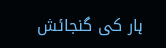ہار کی گنجائش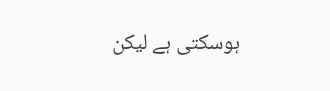ہوسکتی ہے لیکن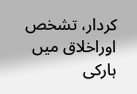کردار، تشخص اوراخلاق میں ہارکی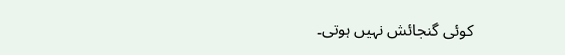کوئی گنجائش نہیں ہوتی۔